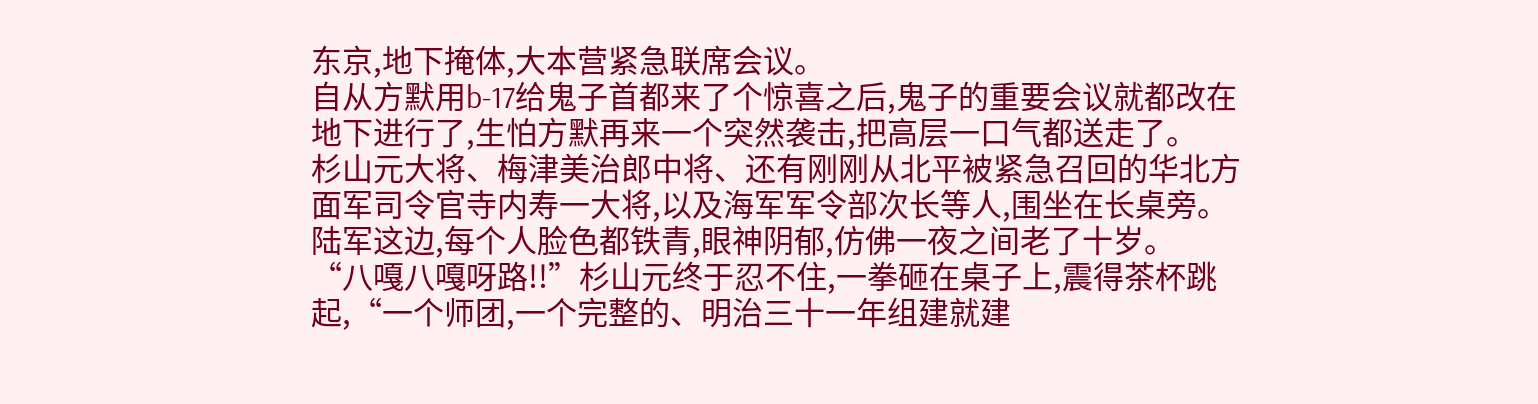东京,地下掩体,大本营紧急联席会议。
自从方默用b-17给鬼子首都来了个惊喜之后,鬼子的重要会议就都改在地下进行了,生怕方默再来一个突然袭击,把高层一口气都送走了。
杉山元大将、梅津美治郎中将、还有刚刚从北平被紧急召回的华北方面军司令官寺内寿一大将,以及海军军令部次长等人,围坐在长桌旁。
陆军这边,每个人脸色都铁青,眼神阴郁,仿佛一夜之间老了十岁。
“八嘎八嘎呀路!!”杉山元终于忍不住,一拳砸在桌子上,震得茶杯跳起,“一个师团,一个完整的、明治三十一年组建就建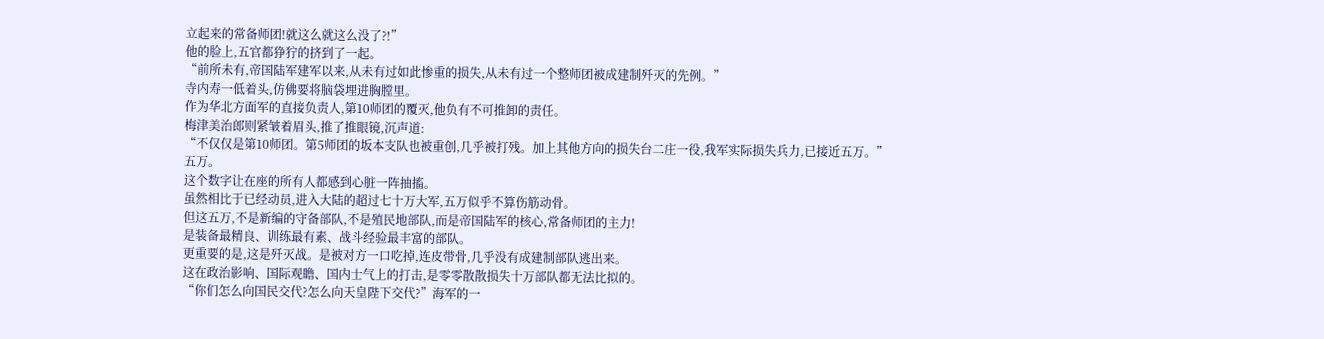立起来的常备师团!就这么就这么没了?!”
他的脸上,五官都狰狞的挤到了一起。
“前所未有,帝国陆军建军以来,从未有过如此惨重的损失,从未有过一个整师团被成建制歼灭的先例。”
寺内寿一低着头,仿佛要将脑袋埋进胸膛里。
作为华北方面军的直接负责人,第10师团的覆灭,他负有不可推卸的责任。
梅津美治郎则紧皱着眉头,推了推眼镜,沉声道:
“不仅仅是第10师团。第5师团的坂本支队也被重创,几乎被打残。加上其他方向的损失台二庄一役,我军实际损失兵力,已接近五万。”
五万。
这个数字让在座的所有人都感到心脏一阵抽搐。
虽然相比于已经动员,进入大陆的超过七十万大军,五万似乎不算伤筋动骨。
但这五万,不是新编的守备部队,不是殖民地部队,而是帝国陆军的核心,常备师团的主力!
是装备最精良、训练最有素、战斗经验最丰富的部队。
更重要的是,这是歼灭战。是被对方一口吃掉,连皮带骨,几乎没有成建制部队逃出来。
这在政治影响、国际观瞻、国内士气上的打击,是零零散散损失十万部队都无法比拟的。
“你们怎么向国民交代?怎么向天皇陛下交代?”海军的一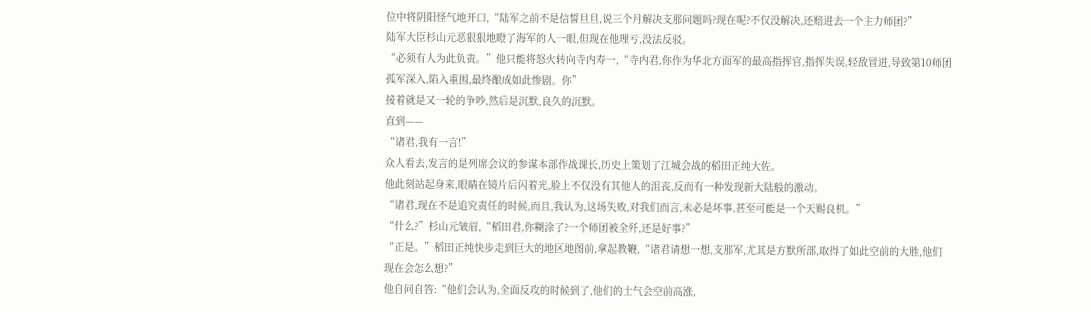位中将阴阳怪气地开口,“陆军之前不是信誓旦旦,说三个月解决支那问题吗?现在呢?不仅没解决,还赔进去一个主力师团?”
陆军大臣杉山元恶狠狠地瞪了海军的人一眼,但现在他理亏,没法反驳。
“必须有人为此负责。”他只能将怒火转向寺内寿一,“寺内君,你作为华北方面军的最高指挥官,指挥失误,轻敌冒进,导致第10师团孤军深入,陷入重围,最终酿成如此惨剧。你”
接着就是又一轮的争吵,然后是沉默,良久的沉默。
直到——
“诸君,我有一言!”
众人看去,发言的是列席会议的参谋本部作战课长,历史上策划了江城会战的稻田正纯大佐。
他此刻站起身来,眼睛在镜片后闪着光,脸上不仅没有其他人的沮丧,反而有一种发现新大陆般的激动。
“诸君,现在不是追究责任的时候,而且,我认为,这场失败,对我们而言,未必是坏事,甚至可能是一个天赐良机。”
“什么?”杉山元皱眉,“稻田君,你糊涂了?一个师团被全歼,还是好事?”
“正是。”稻田正纯快步走到巨大的地区地图前,拿起教鞭,“诸君请想一想,支那军,尤其是方默所部,取得了如此空前的大胜,他们现在会怎么想?”
他自问自答:“他们会认为,全面反攻的时候到了,他们的士气会空前高涨,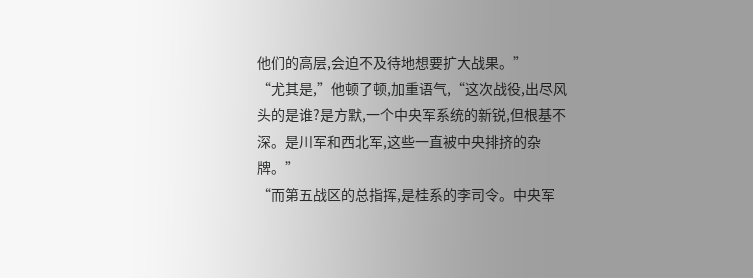他们的高层,会迫不及待地想要扩大战果。”
“尤其是,”他顿了顿,加重语气,“这次战役,出尽风头的是谁?是方默,一个中央军系统的新锐,但根基不深。是川军和西北军,这些一直被中央排挤的杂牌。”
“而第五战区的总指挥,是桂系的李司令。中央军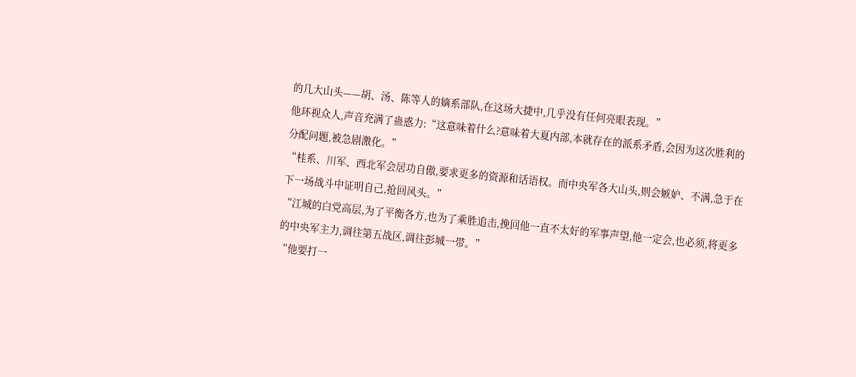的几大山头——胡、汤、陈等人的嫡系部队,在这场大捷中,几乎没有任何亮眼表现。”
他环视众人,声音充满了蛊惑力:“这意味着什么?意味着大夏内部,本就存在的派系矛盾,会因为这次胜利的分配问题,被急剧激化。”
“桂系、川军、西北军会居功自傲,要求更多的资源和话语权。而中央军各大山头,则会嫉妒、不满,急于在下一场战斗中证明自己,抢回风头。”
“江城的白党高层,为了平衡各方,也为了乘胜追击,挽回他一直不太好的军事声望,他一定会,也必须,将更多的中央军主力,调往第五战区,调往彭城一带。”
“他要打一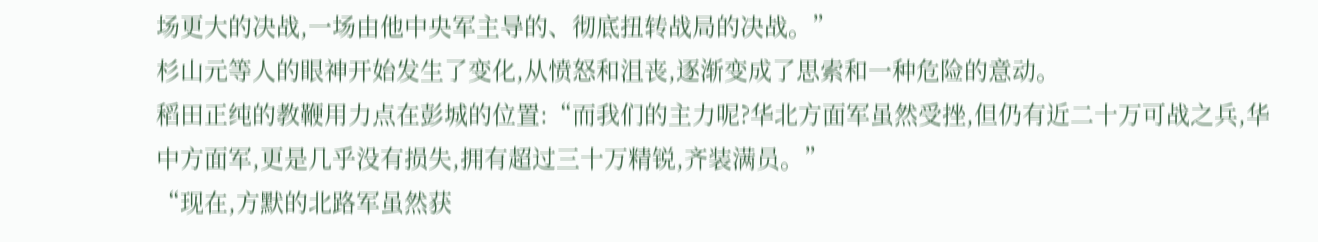场更大的决战,一场由他中央军主导的、彻底扭转战局的决战。”
杉山元等人的眼神开始发生了变化,从愤怒和沮丧,逐渐变成了思索和一种危险的意动。
稻田正纯的教鞭用力点在彭城的位置:“而我们的主力呢?华北方面军虽然受挫,但仍有近二十万可战之兵,华中方面军,更是几乎没有损失,拥有超过三十万精锐,齐装满员。”
“现在,方默的北路军虽然获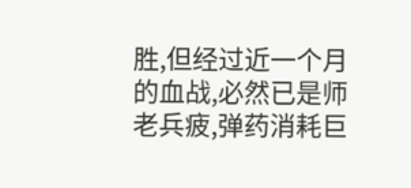胜,但经过近一个月的血战,必然已是师老兵疲,弹药消耗巨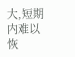大,短期内难以恢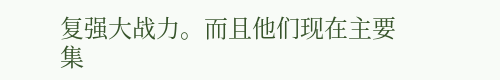复强大战力。而且他们现在主要集